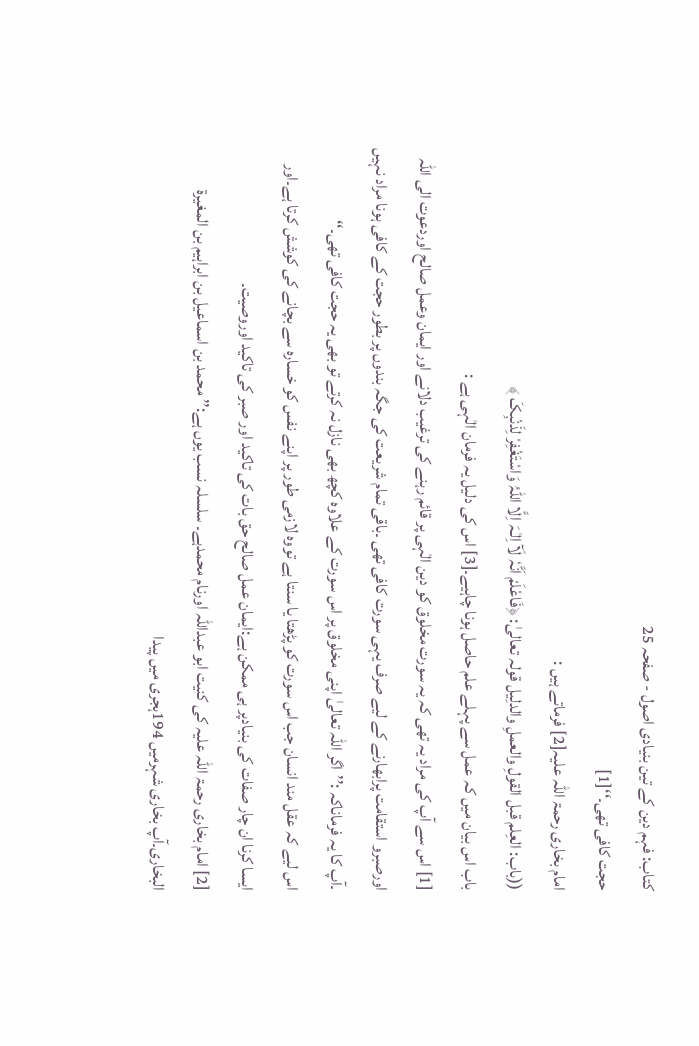کتاب: فہم دین کے تین بنیادی اصول - صفحہ 25
حجت کافی تھی۔‘‘[1]
امام بخاری رحمۃ اللہ علیہ[2] فرماتے ہیں :
((باب: العِلم قبل القولِ والعملِ والدلِیل قولہ تعالیٰ: ﴿فَاعْلَمْ اَنَّہٗ لَآ اِلٰـہَ اِلَّا اللّٰہُ وَاسْتَغْفِرْ لِذَنْبِکَ ﴾
باب اس بیان میں کہ عمل سے پہلے علم حاصل ہونا چاہیے۔[3] اس کی دلیل یہ فرمان الٰہی ہے :
[1] اس سے آپ کی مراد یہ تھی کہ یہ سورت مخلوق کو دین الٰہی پر قائم رہنے کی ترغیب دلانے اور ایمان وعمل صالح اوردعوت الی اللہ اورصبرو استقامت پرابھارنے کے لیے صرف یہی سورت کافی تھی ۔باقی تمام شریعت کی جگہ بندوں پر بطور حجت کے کافی ہونا مراد نہیں ۔آپ کا یہ فرماناکہ :’’اگر اللہ تعالیٰ اپنی مخلوق پر اس سورت کے علاوہ کچھ بھی نازل نہ کرتے تو بھی یہ حجت کافی تھی۔‘‘
اس لیے کہ عقل مند انسان جب اس سورت کو پڑھتا یا سنتا ہے تووہ لازمی طور پر اپنے نفس کو خسارہ سے بچانے کی کوشش کرتا ہے۔اور ایسا کرنا ان چار صفات کی بنیادپر ہی ممکن ہے:ایمان عمل صالح حق بات کی تاکید اور صبر کی تاکید اوروصیت۔
[2] امام بخاری رحمۃ اللہ علیہ کی کنیت ابو عبداللہ اورنام محمدہے۔ سلسلہ نسب یوں ہے:’’ محمد بن اسماعیل بن ابراہیم بن المغیرۃ البخاری۔آپ بخاری شہرمیں 194ہجری میں پیدا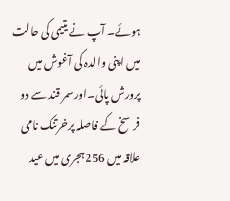ہوئے۔ آپ نے یتیمی کی حالت میں اپنی والدہ کی آغوش میں پرورش پائی۔اورسمر قند سے دو فرسخ کے فاصلہ پرخرتنک نامی علاقہ میں 256ہجری میں عید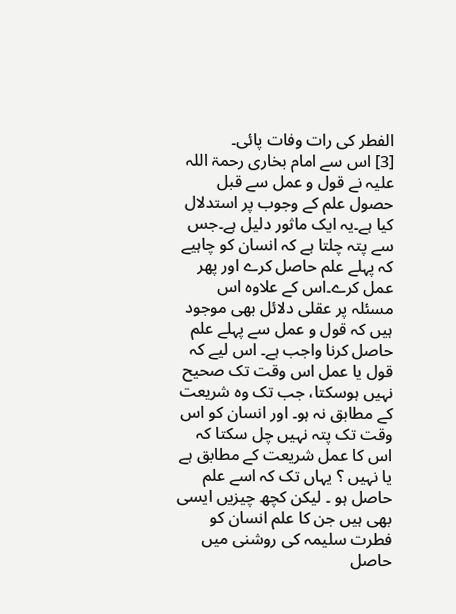الفطر کی رات وفات پائی۔
[3] اس سے امام بخاری رحمۃ اللہ علیہ نے قول و عمل سے قبل حصول علم کے وجوب پر استدلال کیا ہے۔یہ ایک ماثور دلیل ہے۔جس سے پتہ چلتا ہے کہ انسان کو چاہیے کہ پہلے علم حاصل کرے اور پھر عمل کرے۔اس کے علاوہ اس مسئلہ پر عقلی دلائل بھی موجود ہیں کہ قول و عمل سے پہلے علم حاصل کرنا واجب ہے۔ اس لیے کہ قول یا عمل اس وقت تک صحیح نہیں ہوسکتا، جب تک وہ شریعت کے مطابق نہ ہو۔ اور انسان کو اس وقت تک پتہ نہیں چل سکتا کہ اس کا عمل شریعت کے مطابق ہے یا نہیں ؟ یہاں تک کہ اسے علم حاصل ہو ۔ لیکن کچھ چیزیں ایسی بھی ہیں جن کا علم انسان کو فطرت سلیمہ کی روشنی میں حاصل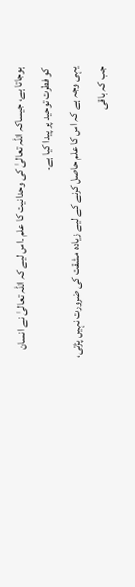ہوجاتا ہے، جیساکہ اللہ تعالیٰ کی وحدانیت کا علم ۔اس لیے کہ اللہ تعالیٰ نے انسان کو فطرت توحید پر پیدا کیا ہے۔
یہی وجہ ہے کہ اس کا علم حاصل کرنے کے لیے زیادہ مشقت کی ضرورت نہیں پڑتی، جب کہ باقی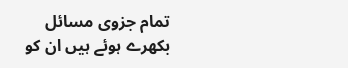تمام جزوی مسائل بکھرے ہوئے ہیں ان کو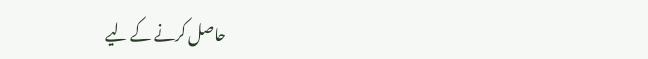حاصل کرنے کے لیے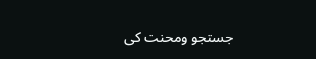جستجو ومحنت کی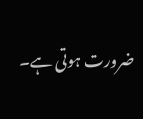ضرورت ہوتی ہے۔